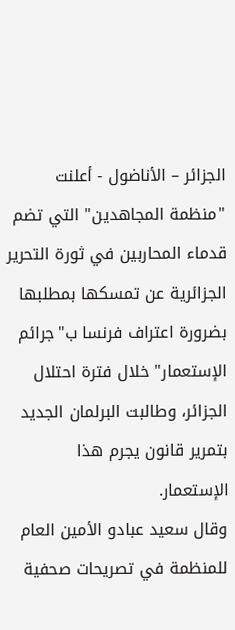الجزائر – الأناضول - أعلنت "منظمة المجاهدين" التي تضم قدماء المحاربين في ثورة التحرير الجزائرية عن تمسكها بمطلبها بضرورة اعتراف فرنسا ب"جرائم الإستعمار" خلال فترة احتلال الجزائر، وطالبت البرلمان الجديد بتمرير قانون يجرم هذا الإستعمار.
وقال سعيد عبادو الأمين العام للمنظمة في تصريحات صحفية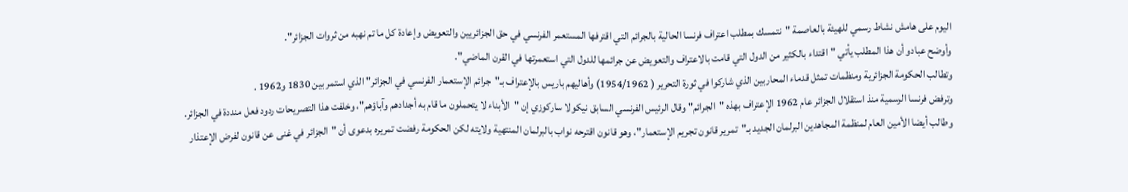اليوم على هامش نشاط رسمي للهيئة بالعاصمة "نتمسك بمطلب اعتراف فرنسا الحالية بالجرائم التي اقترفها المستعمر الفرنسي في حق الجزائريين والتعويض وإعادة كل ما تم نهبه من ثروات الجزائر".
وأوضح عبادو أن هذا المطلب يأتي "اقتداء بالكثير من الدول التي قامت بالاعتراف والتعويض عن جرائمها للدول التي استعمرتها في القرن الماضي".
وتطالب الحكومة الجزائرية ومنظمات تمثل قدماء المحاربين الذي شاركوا في ثورة التحرير ( 1954/1962) وأهاليهم باريس بالإعتراف بـ"جرائم الإستعمار الفرنسي في الجزائر" الذي استمر بين 1830 و1962 .
وترفض فرنسا الرسمية منذ استقلال الجزائر عام 1962 الإعتراف بهذه "الجرائم" وقال الرئيس الفرنسي السابق نيكولا ساركوزي إن "الأبناء لا يتحملون ما قام به أجدادهم وآباؤهم"، وخلفت هذا التصريحات ردود فعل منددة في الجزائر.
وطالب أيضا الأمين العام لمنظمة المجاهدين البرلمان الجديد بـ"تمرير قانون تجريم الإستعمار"، وهو قانون اقترحه نواب بالبرلمان المنتهية ولايته لكن الحكومة رفضت تمريره بدعوى أن "الجزائر في غنى عن قانون لفرض الإعتذار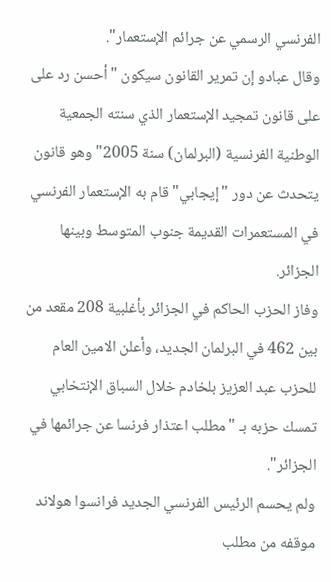الفرنسي الرسمي عن جرائم الإستعمار".
وقال عبادو إن تمرير القانون سيكون "أحسن رد على على قانون تمجيد الإستعمار الذي سنته الجمعية الوطنية الفرنسية (البرلمان) سنة 2005" وهو قانون يتحدث عن دور "إيجابي" قام به الإستعمار الفرنسي في المستعمرات القديمة جنوب المتوسط وبينها الجزائر.
وفاز الحزب الحاكم في الجزائر بأغلبية 208 مقعد من بين 462 في البرلمان الجديد، وأعلن الامين العام للحزب عبد العزيز بلخادم خلال السباق الإنتخابي تمسك حزبه بـ "مطلب اعتذار فرنسا عن جرائمها في الجزائر".
ولم يحسم الرئيس الفرنسي الجديد فرانسوا هولاند موقفه من مطلب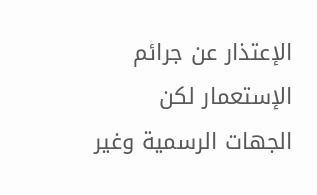الإعتذار عن جرائم الإستعمار لكن الجهات الرسمية وغير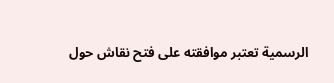الرسمية تعتبر موافقته على فتح نقاش حول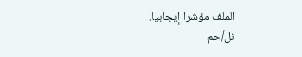الملف مؤشرا إيجابيا.
نل/حم